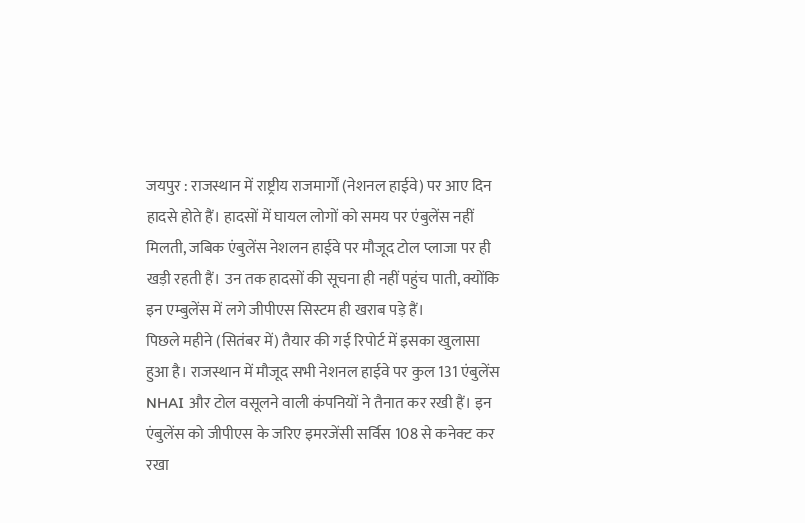जयपुर : राजस्थान में राष्ट्रीय राजमार्गों (नेशनल हाईवे) पर आए दिन हादसे होते हैं। हादसों में घायल लोगों को समय पर एंबुलेंस नहीं मिलती, जबिक एंबुलेंस नेशलन हाईवे पर मौजूद टोल प्लाजा पर ही खड़ी रहती हैं। उन तक हादसों की सूचना ही नहीं पहुंच पाती, क्योंकि इन एम्बुलेंस में लगे जीपीएस सिस्टम ही खराब पड़े हैं।
पिछले महीने (सितंबर में) तैयार की गई रिपोर्ट में इसका खुलासा हुआ है। राजस्थान में मौजूद सभी नेशनल हाईवे पर कुल 131 एंबुलेंस NHAI और टोल वसूलने वाली कंपनियों ने तैनात कर रखी हैं। इन एंबुलेंस को जीपीएस के जरिए इमरजेंसी सर्विस 108 से कनेक्ट कर रखा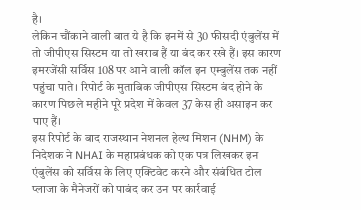है।
लेकिन चौंकाने वाली बात ये है कि इनमें से 30 फीसदी एंबुलेंस में तो जीपीएस सिस्टम या तो खराब हैं या बंद कर रखे हैं। इस कारण इमरजेंसी सर्विस 108 पर आने वाली कॉल इन एम्बुलेंस तक नहीं पहुंचा पाते। रिपोर्ट के मुताबिक जीपीएस सिस्टम बंद होने के कारण पिछले महीने पूरे प्रदेश में केवल 37 केस ही असाइन कर पाए हैं।
इस रिपोर्ट के बाद राजस्थान नेशनल हेल्थ मिशन (NHM) के निदेशक ने NHAI के महाप्रबंधक को एक पत्र लिखकर इन एंबुलेंस को सर्विस के लिए एक्टिवेट करने और संबंधित टोल प्लाजा के मैनेजरों को पाबंद कर उन पर कार्रवाई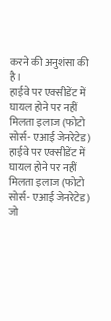करने की अनुशंसा की है।
हाईवे पर एक्सीडेंट में घायल होने पर नहीं मिलता इलाज (फोटो सोर्स- एआई जेनरेटेड)
हाईवे पर एक्सीडेंट में घायल होने पर नहीं मिलता इलाज (फोटो सोर्स- एआई जेनरेटेड)
जो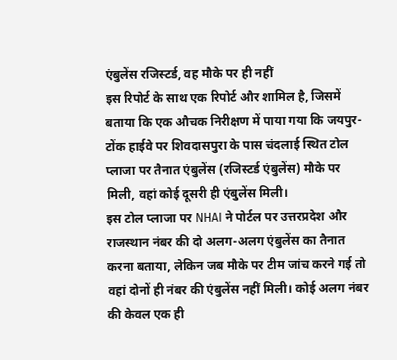एंबुलेंस रजिस्टर्ड, वह मौके पर ही नहीं
इस रिपोर्ट के साथ एक रिपोर्ट और शामिल है, जिसमें बताया कि एक औचक निरीक्षण में पाया गया कि जयपुर-टोंक हाईवे पर शिवदासपुरा के पास चंदलाई स्थित टोल प्लाजा पर तैनात एंबुलेंस (रजिस्टर्ड एंबुलेंस) मौके पर मिली, वहां कोई दूसरी ही एंबुलेंस मिली।
इस टोल प्लाजा पर NHAI ने पोर्टल पर उत्तरप्रदेश और राजस्थान नंबर की दो अलग-अलग एंबुलेंस का तैनात करना बताया, लेकिन जब मौके पर टीम जांच करने गई तो वहां दोनों ही नंबर की एंबुलेंस नहीं मिली। कोई अलग नंबर की केवल एक ही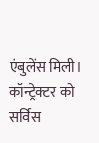एंबुलेंस मिली।
कॉन्ट्रेक्टर को सर्विस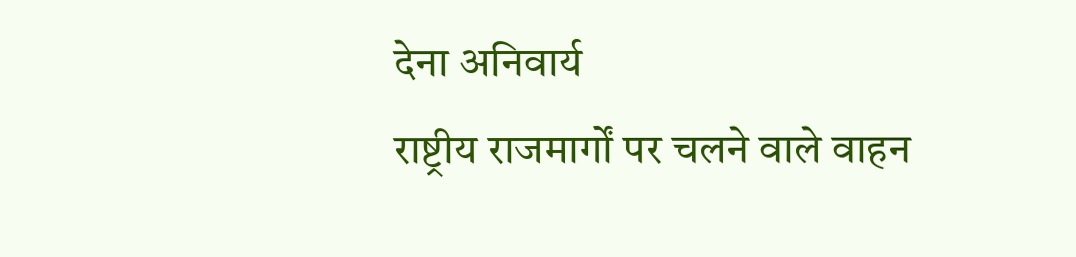देना अनिवार्य
राष्ट्रीय राजमार्गों पर चलने वाले वाहन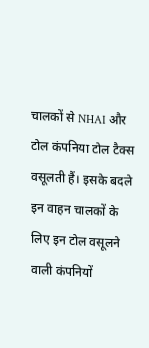चालकों से NHAI और टोल कंपनिया टोल टैक्स वसूलती हैं। इसके बदले इन वाहन चालकों के लिए इन टोल वसूलने वाली कंपनियों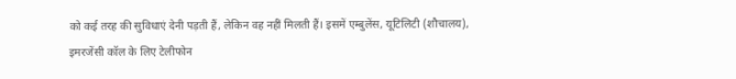को कई तरह की सुविधाएं देनी पड़ती हैं, लेकिन वह नहीं मिलती हैं। इसमें एम्बुलेंस, यूटिलिटी (शौचालय), इमरजेंसी कॉल के लिए टेलीफोन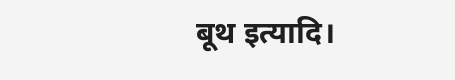बूथ इत्यादि।